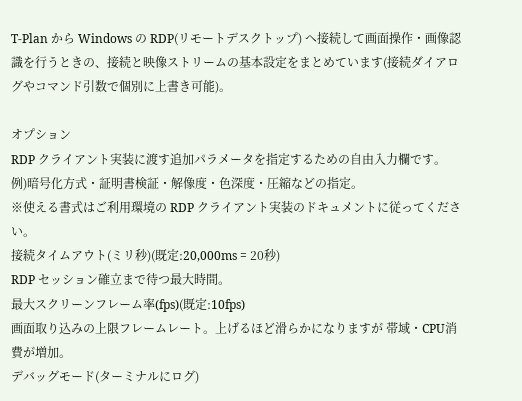T-Plan から Windows の RDP(リモートデスクトップ) へ接続して画面操作・画像認識を行うときの、接続と映像ストリームの基本設定をまとめています(接続ダイアログやコマンド引数で個別に上書き可能)。

オプション
RDP クライアント実装に渡す追加パラメータを指定するための自由入力欄です。
例)暗号化方式・証明書検証・解像度・色深度・圧縮などの指定。
※使える書式はご利用環境の RDP クライアント実装のドキュメントに従ってください。
接続タイムアウト(ミリ秒)(既定:20,000ms = 20秒)
RDP セッション確立まで待つ最大時間。
最大スクリーンフレーム率(fps)(既定:10fps)
画面取り込みの上限フレームレート。上げるほど滑らかになりますが 帯域・CPU消費が増加。
デバッグモード(ターミナルにログ)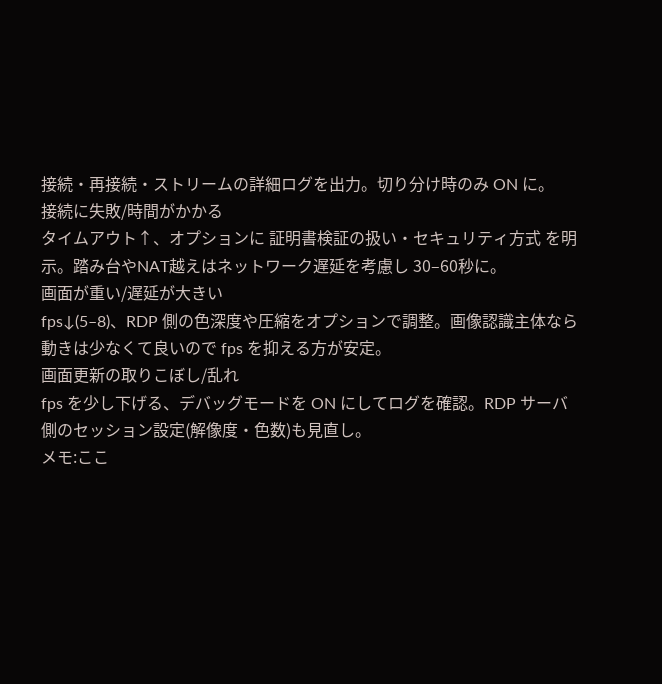接続・再接続・ストリームの詳細ログを出力。切り分け時のみ ON に。
接続に失敗/時間がかかる
タイムアウト↑、オプションに 証明書検証の扱い・セキュリティ方式 を明示。踏み台やNAT越えはネットワーク遅延を考慮し 30–60秒に。
画面が重い/遅延が大きい
fps↓(5–8)、RDP 側の色深度や圧縮をオプションで調整。画像認識主体なら動きは少なくて良いので fps を抑える方が安定。
画面更新の取りこぼし/乱れ
fps を少し下げる、デバッグモードを ON にしてログを確認。RDP サーバ側のセッション設定(解像度・色数)も見直し。
メモ:ここ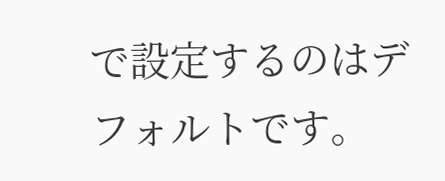で設定するのはデフォルトです。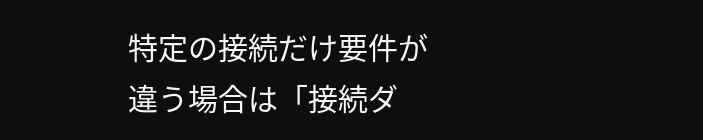特定の接続だけ要件が違う場合は「接続ダ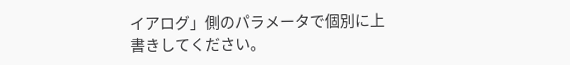イアログ」側のパラメータで個別に上書きしてください。